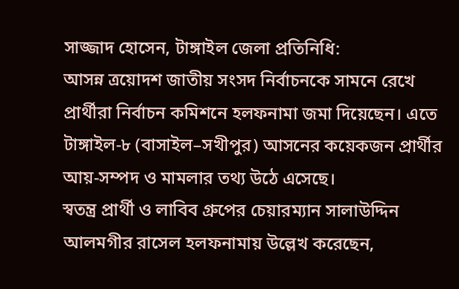সাজ্জাদ হোসেন, টাঙ্গাইল জেলা প্রতিনিধি:
আসন্ন ত্রয়োদশ জাতীয় সংসদ নির্বাচনকে সামনে রেখে প্রার্থীরা নির্বাচন কমিশনে হলফনামা জমা দিয়েছেন। এতে টাঙ্গাইল-৮ (বাসাইল–সখীপুর) আসনের কয়েকজন প্রার্থীর আয়-সম্পদ ও মামলার তথ্য উঠে এসেছে।
স্বতন্ত্র প্রার্থী ও লাবিব গ্রুপের চেয়ারম্যান সালাউদ্দিন আলমগীর রাসেল হলফনামায় উল্লেখ করেছেন,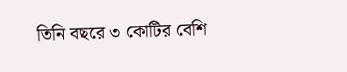তিনি বছরে ৩ কোটির বেশি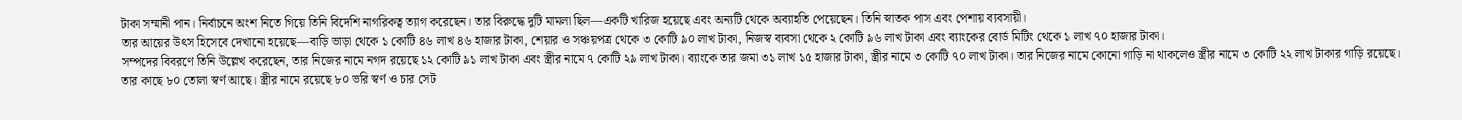টাকা সম্মানী পান। নির্বাচনে অংশ নিতে গিয়ে তিনি বিদেশি নাগরিকত্ব ত্যাগ করেছেন। তার বিরুদ্ধে দুটি মামলা ছিল—একটি খারিজ হয়েছে এবং অন্যটি থেকে অব্যাহতি পেয়েছেন। তিনি স্নাতক পাস এবং পেশায় ব্যবসায়ী।
তার আয়ের উৎস হিসেবে দেখানো হয়েছে—বাড়ি ভাড়া থেকে ১ কোটি ৪৬ লাখ ৪৬ হাজার টাকা, শেয়ার ও সঞ্চয়পত্র থেকে ৩ কোটি ৯০ লাখ টাকা, নিজস্ব ব্যবসা থেকে ২ কোটি ৯৬ লাখ টাকা এবং ব্যাংকের বোর্ড মিটিং থেকে ১ লাখ ৭০ হাজার টাকা।
সম্পদের বিবরণে তিনি উল্লেখ করেছেন, তার নিজের নামে নগদ রয়েছে ১২ কোটি ৯১ লাখ টাকা এবং স্ত্রীর নামে ৭ কোটি ২৯ লাখ টাকা। ব্যাংকে তার জমা ৩১ লাখ ১৫ হাজার টাকা, স্ত্রীর নামে ৩ কোটি ৭০ লাখ টাকা। তার নিজের নামে কোনো গাড়ি না থাকলেও স্ত্রীর নামে ৩ কোটি ২২ লাখ টাকার গাড়ি রয়েছে। তার কাছে ৮০ তোলা স্বর্ণ আছে। স্ত্রীর নামে রয়েছে ৮০ ভরি স্বর্ণ ও চার সেট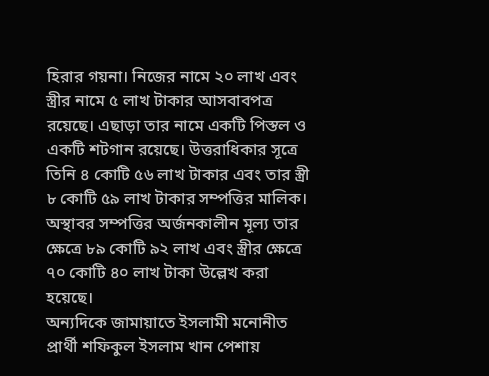হিরার গয়না। নিজের নামে ২০ লাখ এবং স্ত্রীর নামে ৫ লাখ টাকার আসবাবপত্র রয়েছে। এছাড়া তার নামে একটি পিস্তল ও একটি শটগান রয়েছে। উত্তরাধিকার সূত্রে তিনি ৪ কোটি ৫৬ লাখ টাকার এবং তার স্ত্রী ৮ কোটি ৫৯ লাখ টাকার সম্পত্তির মালিক। অস্থাবর সম্পত্তির অর্জনকালীন মূল্য তার ক্ষেত্রে ৮৯ কোটি ৯২ লাখ এবং স্ত্রীর ক্ষেত্রে ৭০ কোটি ৪০ লাখ টাকা উল্লেখ করা হয়েছে।
অন্যদিকে জামায়াতে ইসলামী মনোনীত প্রার্থী শফিকুল ইসলাম খান পেশায়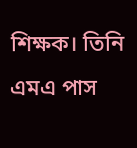শিক্ষক। তিনি এমএ পাস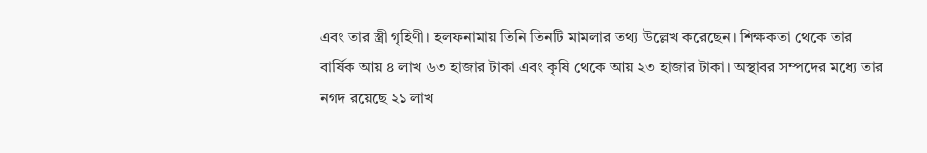এবং তার স্ত্রী গৃহিণী। হলফনামায় তিনি তিনটি মামলার তথ্য উল্লেখ করেছেন। শিক্ষকতা থেকে তার বার্ষিক আয় ৪ লাখ ৬৩ হাজার টাকা এবং কৃষি থেকে আয় ২৩ হাজার টাকা। অস্থাবর সম্পদের মধ্যে তার নগদ রয়েছে ২১ লাখ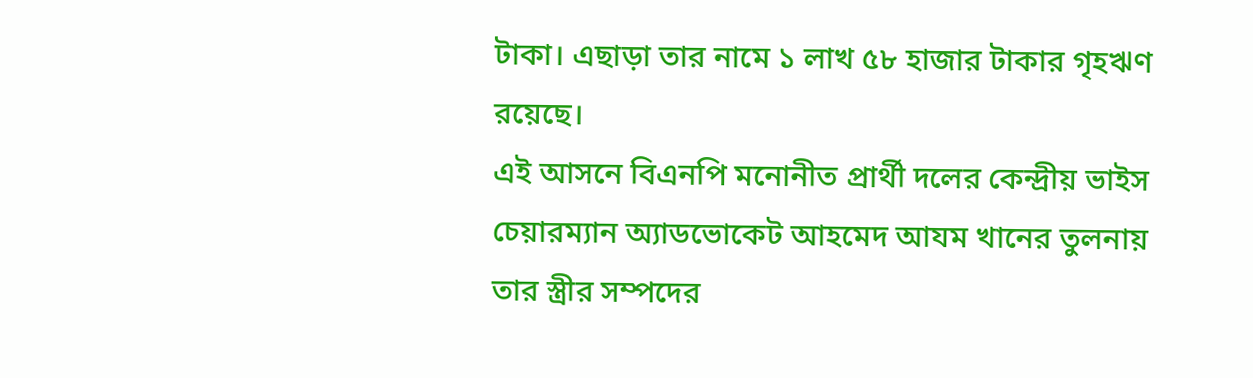টাকা। এছাড়া তার নামে ১ লাখ ৫৮ হাজার টাকার গৃহঋণ রয়েছে।
এই আসনে বিএনপি মনোনীত প্রার্থী দলের কেন্দ্রীয় ভাইস চেয়ারম্যান অ্যাডভোকেট আহমেদ আযম খানের তুলনায় তার স্ত্রীর সম্পদের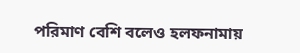পরিমাণ বেশি বলেও হলফনামায়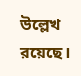উল্লেখ রয়েছে।